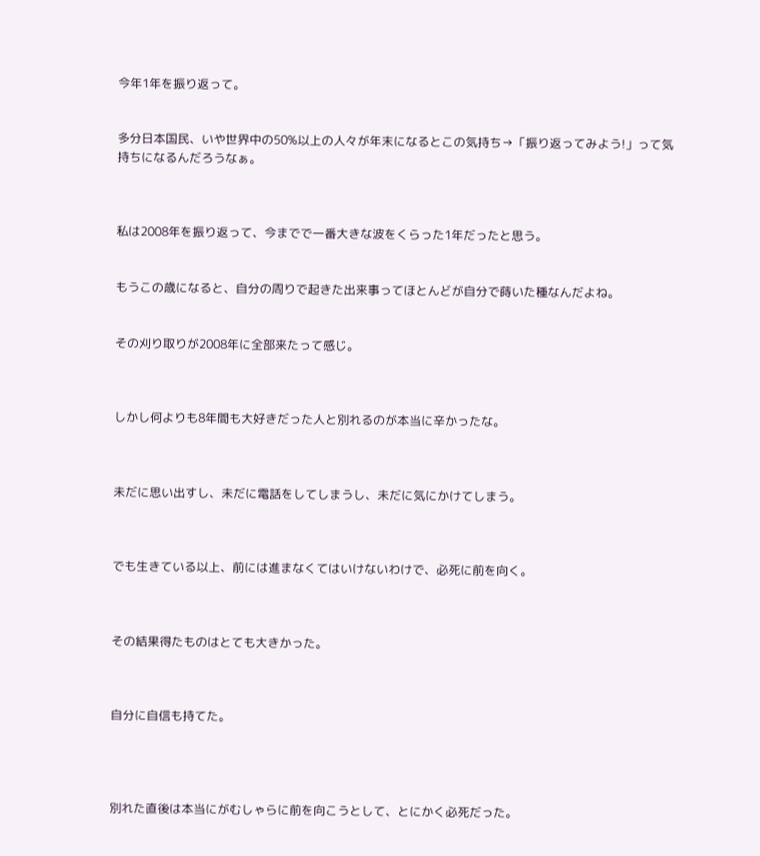今年1年を振り返って。


多分日本国民、いや世界中の50%以上の人々が年末になるとこの気持ち→「振り返ってみよう!」って気持ちになるんだろうなぁ。



私は2008年を振り返って、今までで一番大きな波をくらった1年だったと思う。


もうこの歳になると、自分の周りで起きた出来事ってほとんどが自分で蒔いた種なんだよね。


その刈り取りが2008年に全部来たって感じ。



しかし何よりも8年間も大好きだった人と別れるのが本当に辛かったな。



未だに思い出すし、未だに電話をしてしまうし、未だに気にかけてしまう。



でも生きている以上、前には進まなくてはいけないわけで、必死に前を向く。



その結果得たものはとても大きかった。



自分に自信も持てた。




別れた直後は本当にがむしゃらに前を向こうとして、とにかく必死だった。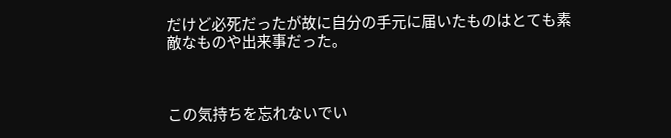だけど必死だったが故に自分の手元に届いたものはとても素敵なものや出来事だった。



この気持ちを忘れないでい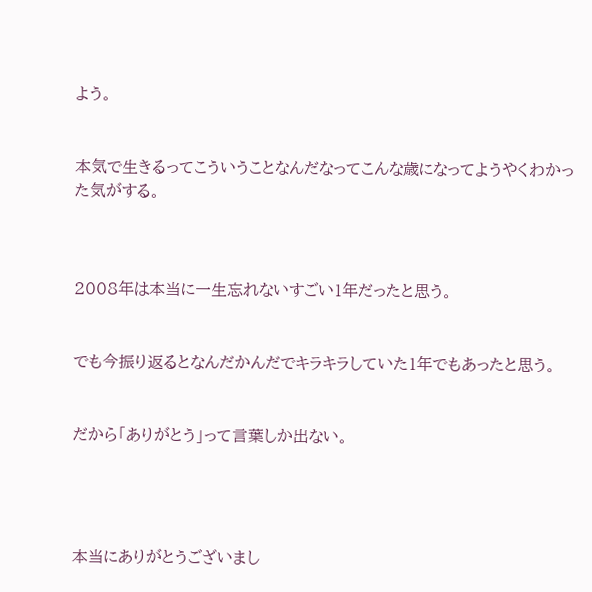よう。


本気で生きるってこういうことなんだなってこんな歳になってようやくわかった気がする。



2008年は本当に一生忘れないすごい1年だったと思う。


でも今振り返るとなんだかんだでキラキラしていた1年でもあったと思う。


だから「ありがとう」って言葉しか出ない。




本当にありがとうございまし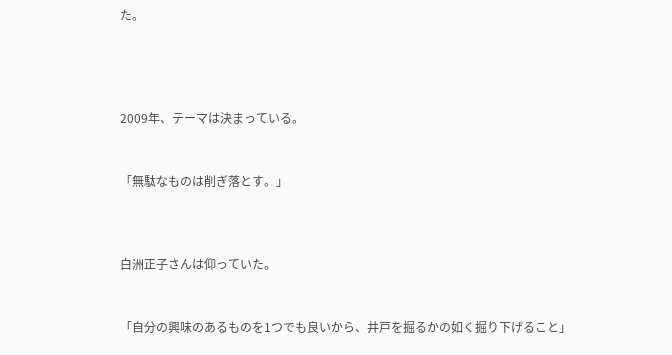た。




2009年、テーマは決まっている。


「無駄なものは削ぎ落とす。」



白洲正子さんは仰っていた。


「自分の興味のあるものを1つでも良いから、井戸を掘るかの如く掘り下げること」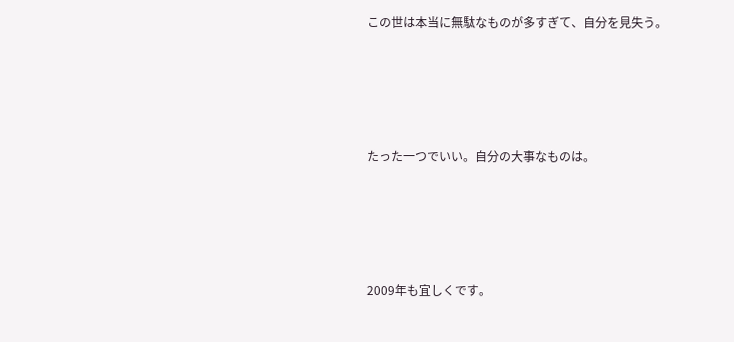この世は本当に無駄なものが多すぎて、自分を見失う。




たった一つでいい。自分の大事なものは。




2009年も宜しくです。